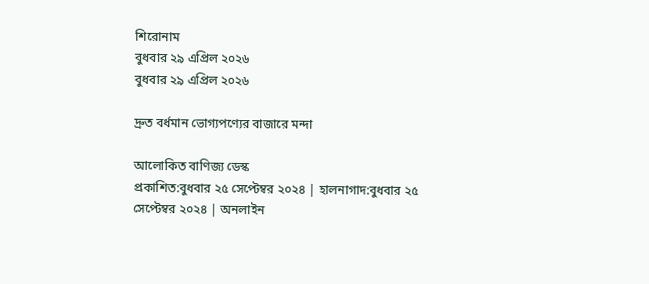শিরোনাম
বুধবার ২৯ এপ্রিল ২০২৬
বুধবার ২৯ এপ্রিল ২০২৬

দ্রুত বর্ধমান ভোগ্যপণ্যের বাজারে মন্দা

আলোকিত বাণিজ্য ডেস্ক
প্রকাশিত:বুধবার ২৫ সেপ্টেম্বর ২০২৪ | হালনাগাদ:বুধবার ২৫ সেপ্টেম্বর ২০২৪ | অনলাইন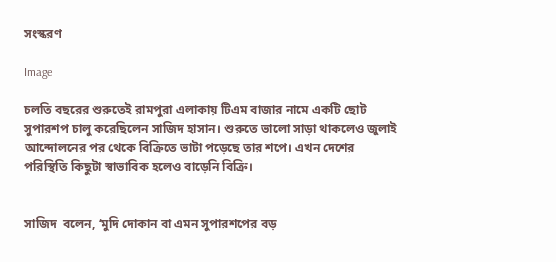সংস্করণ

Image

চলতি বছরের শুরুতেই রামপুরা এলাকায় টিএম বাজার নামে একটি ছোট সুপারশপ চালু করেছিলেন সাজিদ হাসান। শুরুতে ভালো সাড়া থাকলেও জুলাই আন্দোলনের পর থেকে বিক্রিতে ভাটা পড়েছে তার শপে। এখন দেশের পরিস্থিতি কিছুটা স্বাভাবিক হলেও বাড়েনি বিক্রি।


সাজিদ  বলেন, ‘মুদি দোকান বা এমন সুপারশপের বড়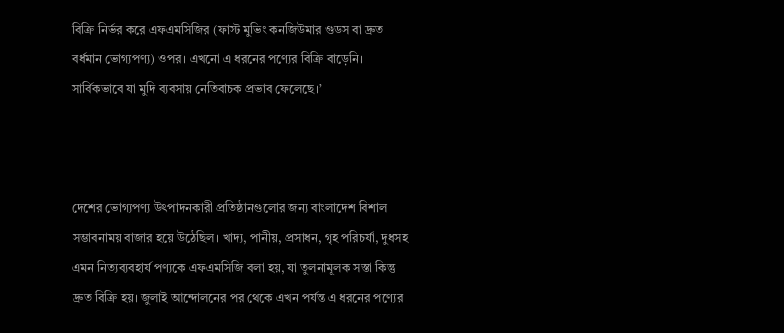বিক্রি নির্ভর করে এফএমসিজির (ফাস্ট মুভিং কনজিউমার গুডস বা দ্রুত বর্ধমান ভোগ্যপণ্য) ওপর। এখনো এ ধরনের পণ্যের বিক্রি বাড়েনি। সার্বিকভাবে যা মুদি ব্যবসায় নেতিবাচক প্রভাব ফেলেছে।’



দেশের ভোগ্যপণ্য উৎপাদনকারী প্রতিষ্ঠানগুলোর জন্য বাংলাদেশ বিশাল সম্ভাবনাময় বাজার হয়ে উঠেছিল। খাদ্য, পানীয়, প্রসাধন, গৃহ পরিচর্যা, দুধসহ এমন নিত্যব্যবহার্য পণ্যকে এফএমসিজি বলা হয়, যা তুলনামূলক সস্তা কিন্তু দ্রুত বিক্রি হয়। জুলাই আন্দোলনের পর থেকে এখন পর্যন্ত এ ধরনের পণ্যের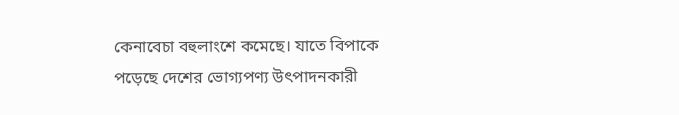কেনাবেচা বহুলাংশে কমেছে। যাতে বিপাকে পড়েছে দেশের ভোগ্যপণ্য উৎপাদনকারী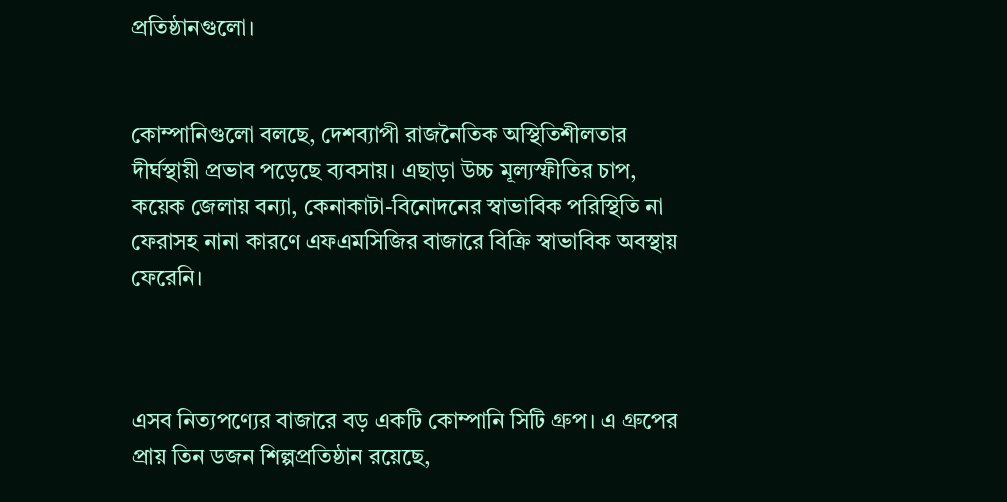প্রতিষ্ঠানগুলো।


কোম্পানিগুলো বলছে, দেশব্যাপী রাজনৈতিক অস্থিতিশীলতার দীর্ঘস্থায়ী প্রভাব পড়েছে ব্যবসায়। এছাড়া উচ্চ মূল্যস্ফীতির চাপ, কয়েক জেলায় বন্যা, কেনাকাটা-বিনোদনের স্বাভাবিক পরিস্থিতি না ফেরাসহ নানা কারণে এফএমসিজির বাজারে বিক্রি স্বাভাবিক অবস্থায় ফেরেনি।



এসব নিত্যপণ্যের বাজারে বড় একটি কোম্পানি সিটি গ্রুপ। এ গ্রুপের প্রায় তিন ডজন শিল্পপ্রতিষ্ঠান রয়েছে,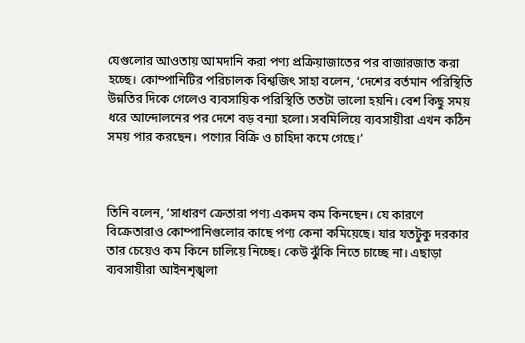যেগুলোর আওতায় আমদানি করা পণ্য প্রক্রিয়াজাতের পর বাজারজাত করা হচ্ছে। কোম্পানিটির পরিচালক বিশ্বজিৎ সাহা বলেন, ‘দেশের বর্তমান পরিস্থিতি উন্নতির দিকে গেলেও ব্যবসায়িক পরিস্থিতি ততটা ভালো হয়নি। বেশ কিছু সময় ধরে আন্দোলনের পর দেশে বড় বন্যা হলো। সবমিলিয়ে ব্যবসায়ীরা এখন কঠিন সময় পার করছেন। পণ্যের বিক্রি ও চাহিদা কমে গেছে।’



তিনি বলেন, ‘সাধারণ ক্রেতারা পণ্য একদম কম কিনছেন। যে কারণে বিক্রেতারাও কোম্পানিগুলোর কাছে পণ্য কেনা কমিয়েছে। যার যতটুকু দরকার তার চেয়েও কম কিনে চালিয়ে নিচ্ছে। কেউ ঝুঁকি নিতে চাচ্ছে না। এছাড়া ব্যবসায়ীরা আইনশৃঙ্খলা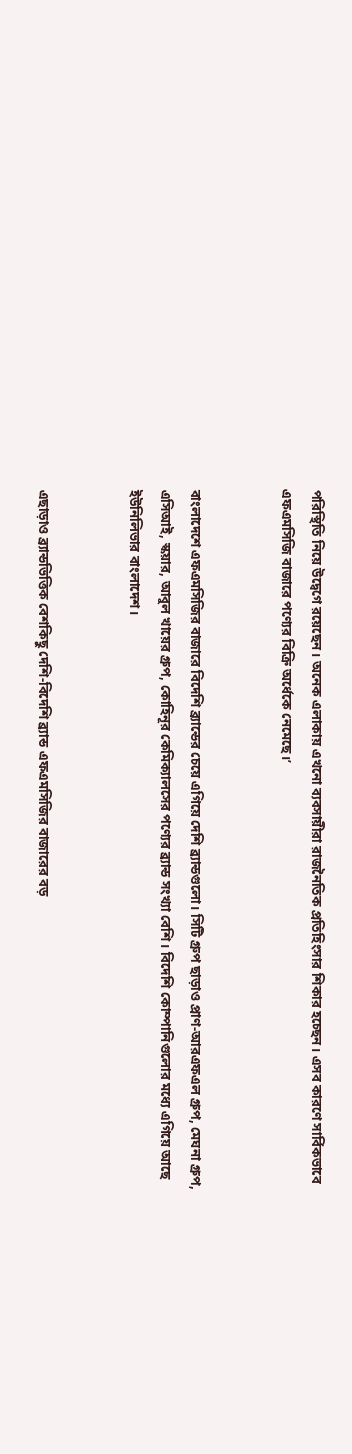পরিস্থিতি নিয়ে উদ্বেগে রয়েছেন। অনেক এলাকায় এখনো ব্যবসায়ীরা রাজনৈতিক প্রতিহিংসার শিকার হচ্ছেন। এসব কারণে সার্বিকভাবে এফএমসিজি বাজারে পণ্যের বিক্রি অর্ধেকে নেমেছে।’


বাংলাদেশে এফএমসিজির বাজারে বিদেশি ব্র্যান্ডের চেয়ে এগিয়ে দেশি ব্র্যান্ডগুলো। সিটি গ্রুপ ছাড়াও প্রাণ-আরএফএল গ্রুপ, মেঘনা গ্রুপ, এসিআই, স্কয়ার, আবুল খায়ের গ্রুপ, কোহিনূর কেমিক্যালসের পণ্যের ব্র্যান্ড সংখ্যা বেশি। বিদেশি কোম্পানিগুলোর মধ্যে এগিয়ে আছে ইউনিলিভার বাংলাদেশ।


এছাড়াও ব্র্যান্ডভিত্তিক বেশকিছু দেশি-বিদেশি ব্র্যান্ড এফএমসিজির বাজারের বড়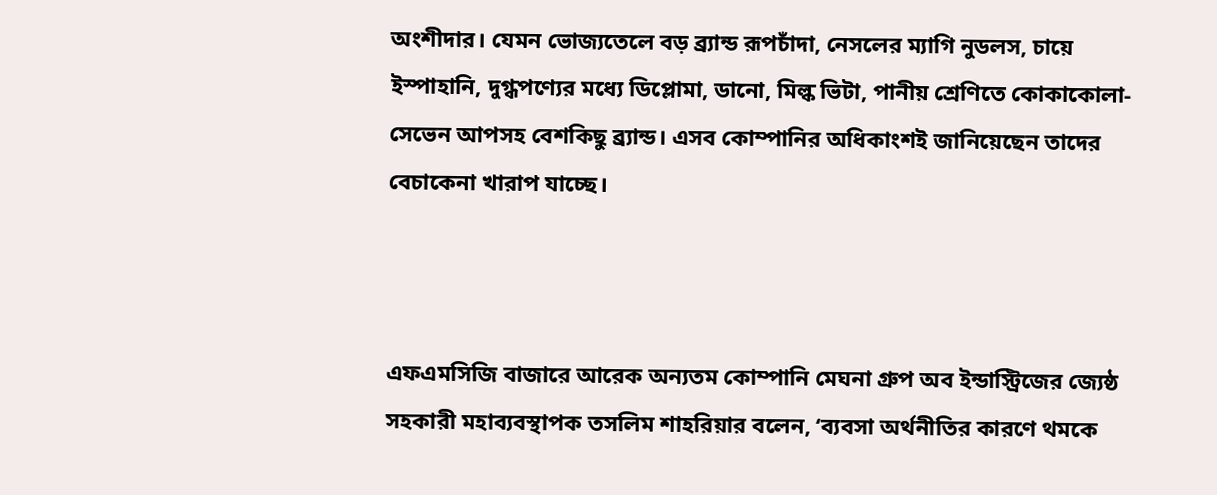অংশীদার। যেমন ভোজ্যতেলে বড় ব্র্যান্ড রূপচাঁদা, নেসলের ম্যাগি নুডলস, চায়ে ইস্পাহানি, দুগ্ধপণ্যের মধ্যে ডিপ্লোমা, ডানো, মিল্ক ভিটা, পানীয় শ্রেণিতে কোকাকোলা-সেভেন আপসহ বেশকিছু ব্র্যান্ড। এসব কোম্পানির অধিকাংশই জানিয়েছেন তাদের বেচাকেনা খারাপ যাচ্ছে।



এফএমসিজি বাজারে আরেক অন্যতম কোম্পানি মেঘনা গ্রুপ অব ইন্ডাস্ট্রিজের জ্যেষ্ঠ সহকারী মহাব্যবস্থাপক তসলিম শাহরিয়ার বলেন, ‘ব্যবসা অর্থনীতির কারণে থমকে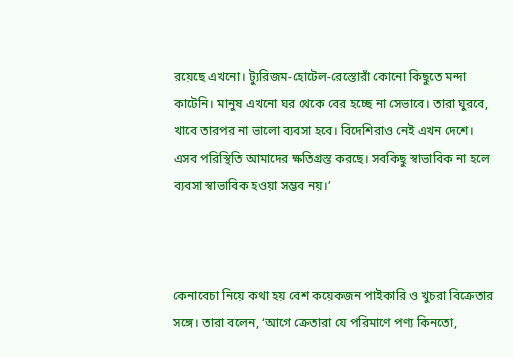রয়েছে এখনো। ট্যুরিজম-হোটেল-রেস্তোরাঁ কোনো কিছুতে মন্দা কাটেনি। মানুষ এখনো ঘর থেকে বের হচ্ছে না সেভাবে। তারা ঘুরবে, খাবে তারপর না ভালো ব্যবসা হবে। বিদেশিরাও নেই এখন দেশে। এসব পরিস্থিতি আমাদের ক্ষতিগ্রস্ত করছে। সবকিছু স্বাভাবিক না হলে ব্যবসা স্বাভাবিক হওয়া সম্ভব নয়।’



কেনাবেচা নিয়ে কথা হয় বেশ কয়েকজন পাইকারি ও খুচরা বিক্রেতার সঙ্গে। তারা বলেন, ‘আগে ক্রেতারা যে পরিমাণে পণ্য কিনতো,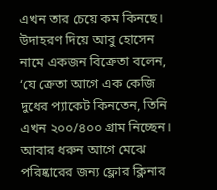এখন তার চেয়ে কম কিনছে। উদাহরণ দিয়ে আবু হোসেন নামে একজন বিক্রেতা বলেন, ‘যে ক্রেতা আগে এক কেজি দুধের প্যাকেট কিনতেন, তিনি এখন ২০০/৪০০ গ্রাম নিচ্ছেন। আবার ধরুন আগে মেঝে পরিষ্কারের জন্য ফ্লোর ক্লিনার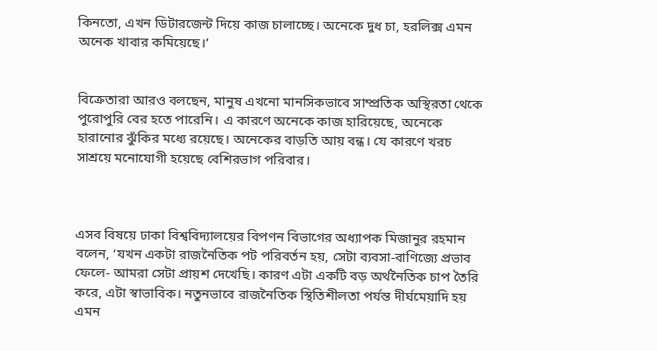কিনতো, এখন ডিটারজেন্ট দিয়ে কাজ চালাচ্ছে। অনেকে দুধ চা, হরলিক্স এমন অনেক খাবার কমিয়েছে।’


বিক্রেতারা আরও বলছেন, মানুষ এখনো মানসিকভাবে সাম্প্রতিক অস্থিরতা থেকে পুরোপুরি বের হতে পারেনি। এ কারণে অনেকে কাজ হারিয়েছে, অনেকে হারানোর ঝুঁকির মধ্যে রয়েছে। অনেকের বাড়তি আয় বন্ধ। যে কারণে খরচ সাশ্রয়ে মনোযোগী হয়েছে বেশিরভাগ পরিবার।



এসব বিষয়ে ঢাকা বিশ্ববিদ্যালয়ের বিপণন বিভাগের অধ্যাপক মিজানুর রহমান বলেন, ‘যখন একটা রাজনৈতিক পট পরিবর্তন হয়, সেটা ব্যবসা-বাণিজ্যে প্রভাব ফেলে- আমরা সেটা প্রায়শ দেখেছি। কারণ এটা একটি বড় অর্থনৈতিক চাপ তৈরি করে, এটা স্বাভাবিক। নতুনভাবে রাজনৈতিক স্থিতিশীলতা পর্যন্ত দীর্ঘমেয়াদি হয় এমন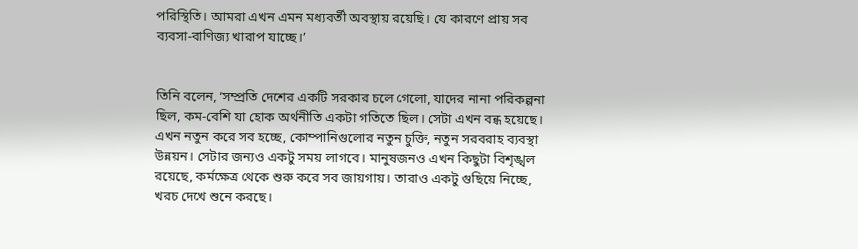পরিস্থিতি। আমরা এখন এমন মধ্যবর্তী অবস্থায় রয়েছি। যে কারণে প্রায় সব ব্যবসা-বাণিজ্য খারাপ যাচ্ছে।’


তিনি বলেন, ‘সম্প্রতি দেশের একটি সরকার চলে গেলো, যাদের নানা পরিকল্পনা ছিল, কম-বেশি যা হোক অর্থনীতি একটা গতিতে ছিল। সেটা এখন বন্ধ হয়েছে। এখন নতুন করে সব হচ্ছে, কোম্পানিগুলোর নতুন চুক্তি, নতুন সরবরাহ ব্যবস্থা উন্নয়ন। সেটার জন্যও একটু সময় লাগবে। মানুষজনও এখন কিছুটা বিশৃঙ্খল রয়েছে, কর্মক্ষেত্র থেকে শুরু করে সব জায়গায়। তারাও একটু গুছিয়ে নিচ্ছে, খরচ দেখে শুনে করছে।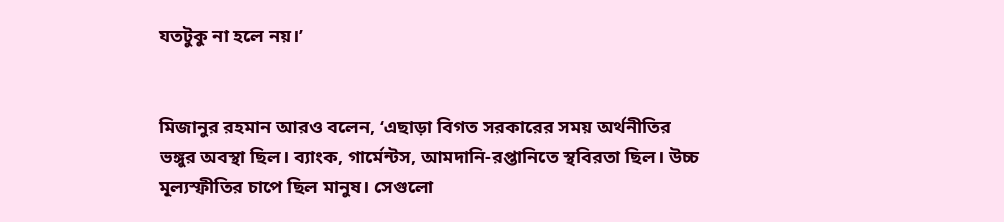যতটুকু না হলে নয়।’


মিজানুর রহমান আরও বলেন, ‘এছাড়া বিগত সরকারের সময় অর্থনীতির ভঙ্গুর অবস্থা ছিল। ব্যাংক, গার্মেন্টস, আমদানি-রপ্তানিতে স্থবিরতা ছিল। উচ্চ মূল্যস্ফীতির চাপে ছিল মানুষ। সেগুলো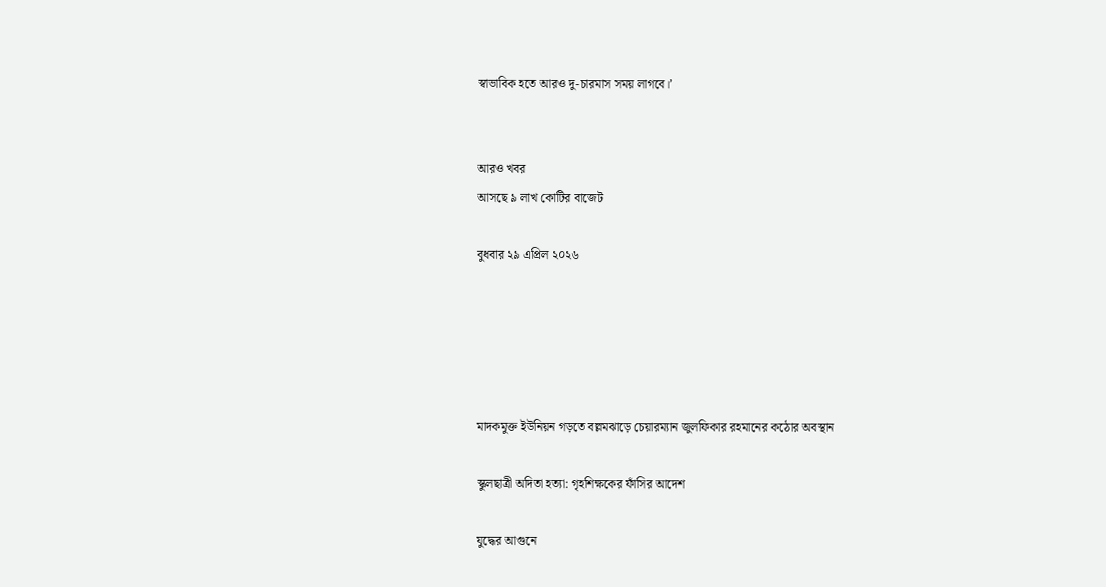স্বাভাবিক হতে আরও দু-চারমাস সময় লাগবে।’


আরও খবর
আসছে ৯ লাখ কোটির বাজেট

বুধবার ২৯ এপ্রিল ২০২৬





মাদকমুক্ত ইউনিয়ন গড়তে বল্লমঝাড়ে চেয়ারম্যান জুলফিকার রহমানের কঠোর অবস্থান

স্কুলছাত্রী অদিতা হত্যা: গৃহশিক্ষকের ফাঁসির আদেশ

যুদ্ধের আগুনে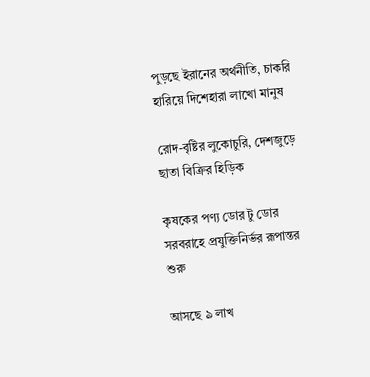পুড়ছে ইরানের অর্থনীতি, চাকরি হারিয়ে দিশেহারা লাখো মানুষ

রোদ-বৃষ্টির লুকোচুরি, দেশজুড়ে ছাতা বিক্রির হিড়িক

কৃষকের পণ্য ডোর টু ডোর সরবরাহে প্রযুক্তিনির্ভর রূপান্তর শুরু

আসছে ৯ লাখ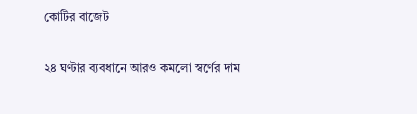কোটির বাজেট

২৪ ঘণ্টার ব্যবধানে আরও কমলো স্বর্ণের দাম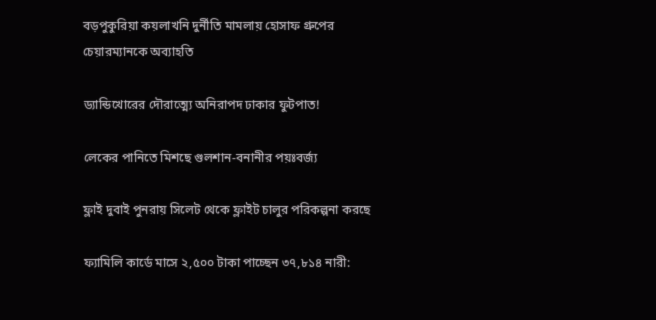বড়পুকুরিয়া কয়লাখনি দুর্নীতি মামলায় হোসাফ গ্রুপের চেয়ারম্যানকে অব্যাহতি

ড্যান্ডিখোরের দৌরাত্ম্যে অনিরাপদ ঢাকার ফুটপাত!

লেকের পানিতে মিশছে গুলশান-বনানীর পয়ঃবর্জ্য

ফ্লাই দুবাই পুনরায় সিলেট থেকে ফ্লাইট চালুর পরিকল্পনা করছে

ফ্যামিলি কার্ডে মাসে ২,৫০০ টাকা পাচ্ছেন ৩৭,৮১৪ নারী: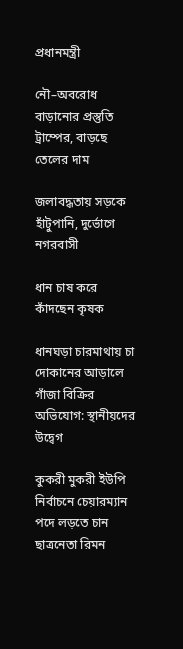প্রধানমন্ত্রী

নৌ–অবরোধ বাড়ানোর প্রস্তুতি ট্রাম্পের, বাড়ছে তেলের দাম

জলাবদ্ধতায় সড়কে হাঁটুপানি, দুর্ভোগে নগরবাসী

ধান চাষ করে কাঁদছেন কৃষক

ধানঘড়া চারমাথায় চা দোকানের আড়ালে গাঁজা বিক্রির অভিযোগ: স্থানীয়দের উদ্বেগ

কুকরী মুকরী ইউপি নির্বাচনে চেয়ারম্যান পদে লড়তে চান ছাত্রনেতা রিমন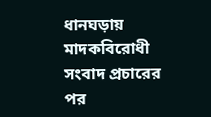ধানঘড়ায় মাদকবিরোধী সংবাদ প্রচারের পর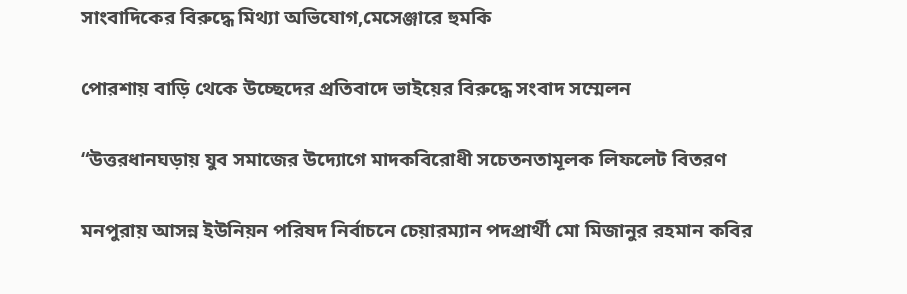সাংবাদিকের বিরুদ্ধে মিথ্যা অভিযোগ,মেসেঞ্জারে হুমকি

পোরশায় বাড়ি থেকে উচ্ছেদের প্রতিবাদে ভাইয়ের বিরুদ্ধে সংবাদ সম্মেলন

“উত্তরধানঘড়ায় যুব সমাজের উদ্যোগে মাদকবিরোধী সচেতনতামূলক লিফলেট বিতরণ

মনপুরায় আসন্ন ইউনিয়ন পরিষদ নির্বাচনে চেয়ারম্যান পদপ্রার্থী মো মিজানুর রহমান কবির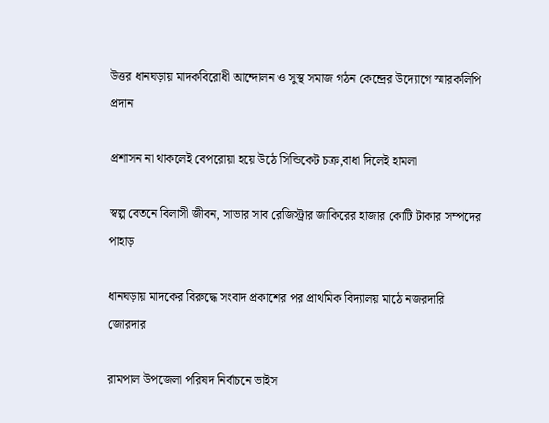উত্তর ধানঘড়ায় মাদকবিরোধী আন্দোলন ও সুস্থ সমাজ গঠন কেন্দ্রের উদ্যোগে স্মারকলিপি প্রদান

প্রশাসন না থাকলেই বেপরোয়া হয়ে উঠে সিন্ডিকেট চক্র,বাধা দিলেই হামলা

স্বল্প বেতনে বিলাসী জীবন, সাভার সাব রেজিস্ট্রার জাকিরের হাজার কোটি টাকার সম্পদের পাহাড়

ধানঘড়ায় মাদকের বিরুদ্ধে সংবাদ প্রকাশের পর প্রাথমিক বিদ্যালয় মাঠে নজরদারি জোরদার

রামপাল উপজেলা পরিষদ নির্বাচনে ভাইস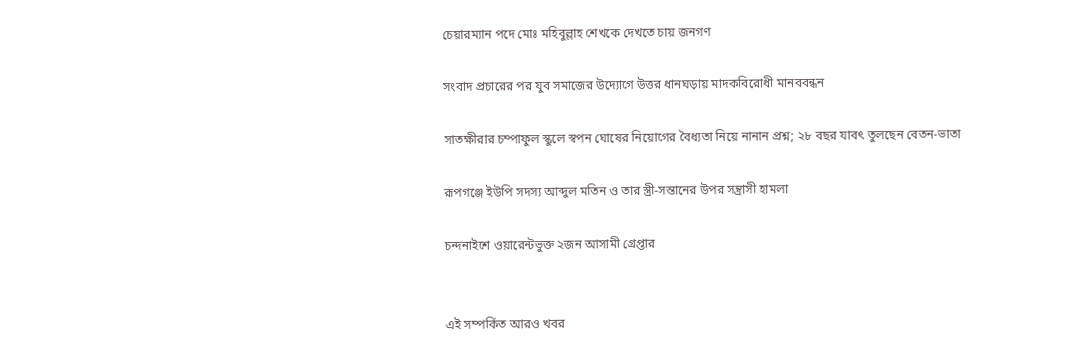চেয়ারম্যান পদে মোঃ মহিবুল্লাহ শেখকে দেখতে চায় জনগণ

সংবাদ প্রচারের পর যুব সমাজের উদ্যোগে উত্তর ধানঘড়ায় মাদকবিরোধী মানববন্ধন

সাতক্ষীরার চম্পাফুল স্কুলে স্বপন ঘোষের নিয়োগের বৈধ্যতা নিয়ে নানান প্রশ্ন; ২৮ বছর যাবৎ তুলছেন বেতন-ভাতা

রূপগঞ্জে ইউপি সদস্য আব্দুল মতিন ও তার স্ত্রী-সন্তানের উপর সন্ত্রাসী হামলা

চন্দনাইশে ওয়ারেন্টভুক্ত ২জন আসামী গ্রেপ্তার


এই সম্পর্কিত আরও খবর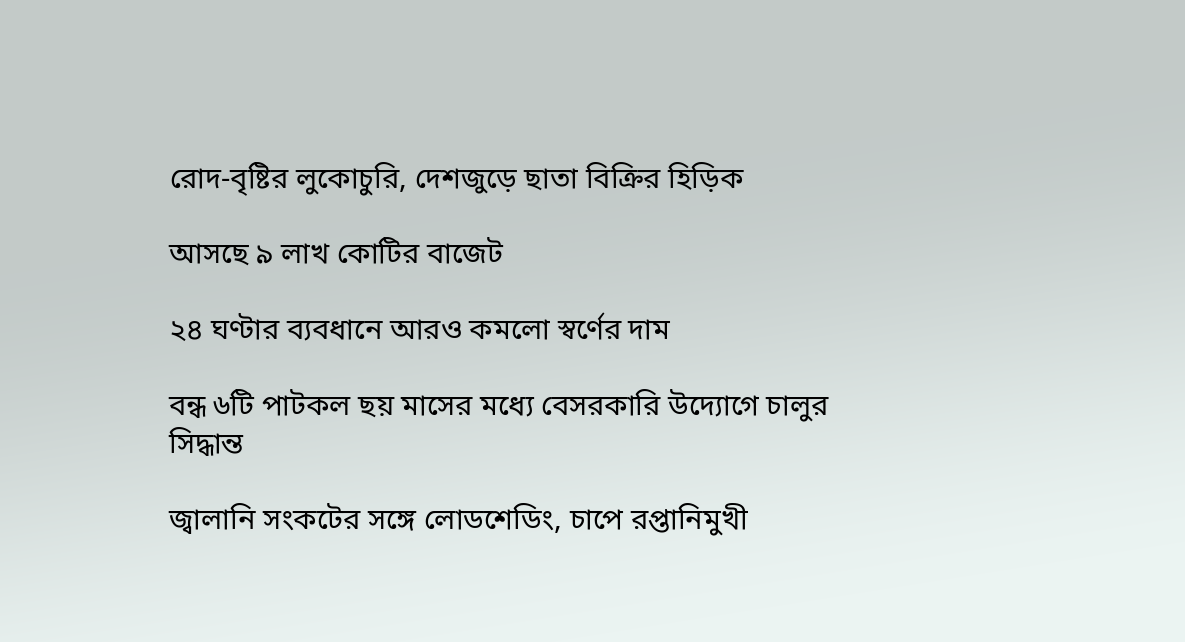রোদ-বৃষ্টির লুকোচুরি, দেশজুড়ে ছাতা বিক্রির হিড়িক

আসছে ৯ লাখ কোটির বাজেট

২৪ ঘণ্টার ব্যবধানে আরও কমলো স্বর্ণের দাম

বন্ধ ৬টি পাটকল ছয় মাসের মধ্যে বেসরকারি উদ্যোগে চালুর সিদ্ধান্ত

জ্বালানি সংকটের সঙ্গে লোডশেডিং, চাপে রপ্তানিমুখী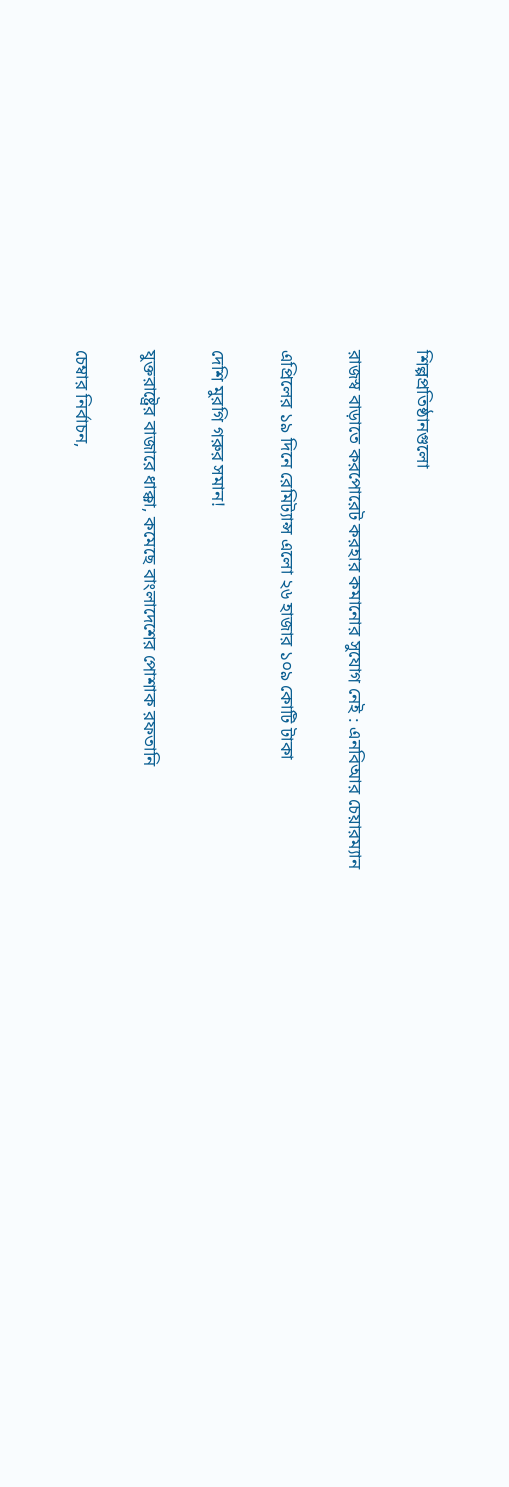শিল্পপ্রতিষ্ঠানগুলো

রাজস্ব বাড়াতে করপোরেট করহার কমানোর সুযোগ নেই : এনবিআর চেয়ারম্যান

এপ্রিলের ১৯ দিনে রেমিট্যান্স এলো ২৬ হাজার ১০৯ কোটি টাকা

দেশি মুরগি গরুর সমান!

যুক্তরাষ্ট্রের বাজারে ধাক্কা, কমেছে বাংলাদেশের পোশাক রফতানি

চেম্বার নির্বাচন,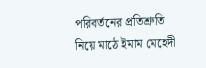পরিবর্তনের প্রতিশ্রুতি নিয়ে মাঠে ইমাম মেহেদী